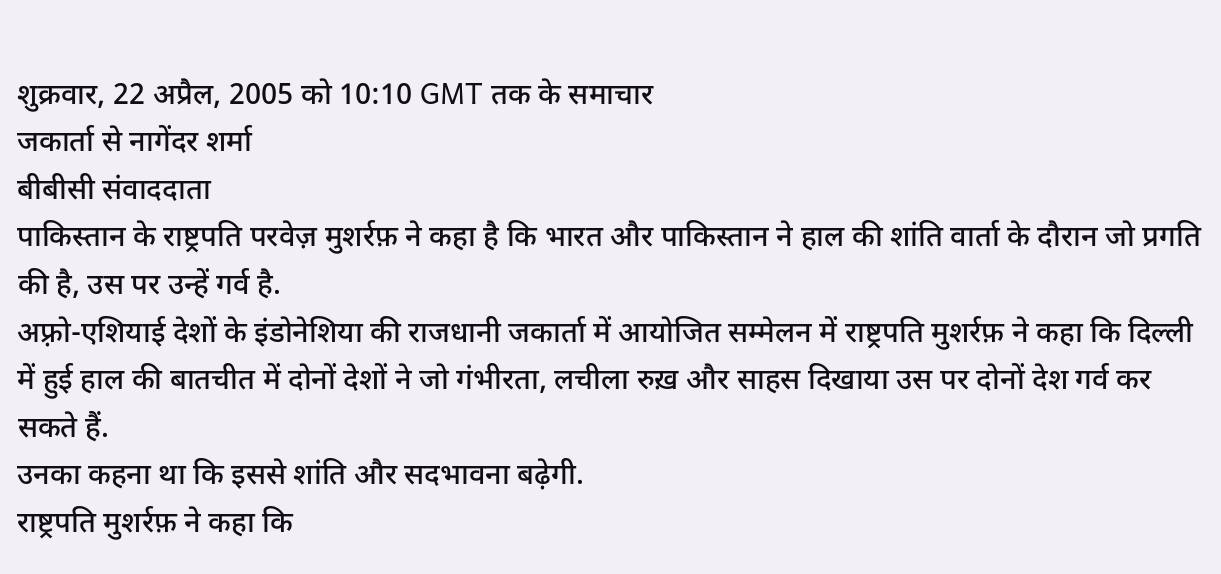शुक्रवार, 22 अप्रैल, 2005 को 10:10 GMT तक के समाचार
जकार्ता से नागेंदर शर्मा
बीबीसी संवाददाता
पाकिस्तान के राष्ट्रपति परवेज़ मुशर्रफ़ ने कहा है कि भारत और पाकिस्तान ने हाल की शांति वार्ता के दौरान जो प्रगति की है, उस पर उन्हें गर्व है.
अफ़्रो-एशियाई देशों के इंडोनेशिया की राजधानी जकार्ता में आयोजित सम्मेलन में राष्ट्रपति मुशर्रफ़ ने कहा कि दिल्ली में हुई हाल की बातचीत में दोनों देशों ने जो गंभीरता, लचीला रुख़ और साहस दिखाया उस पर दोनों देश गर्व कर सकते हैं.
उनका कहना था कि इससे शांति और सदभावना बढ़ेगी.
राष्ट्रपति मुशर्रफ़ ने कहा कि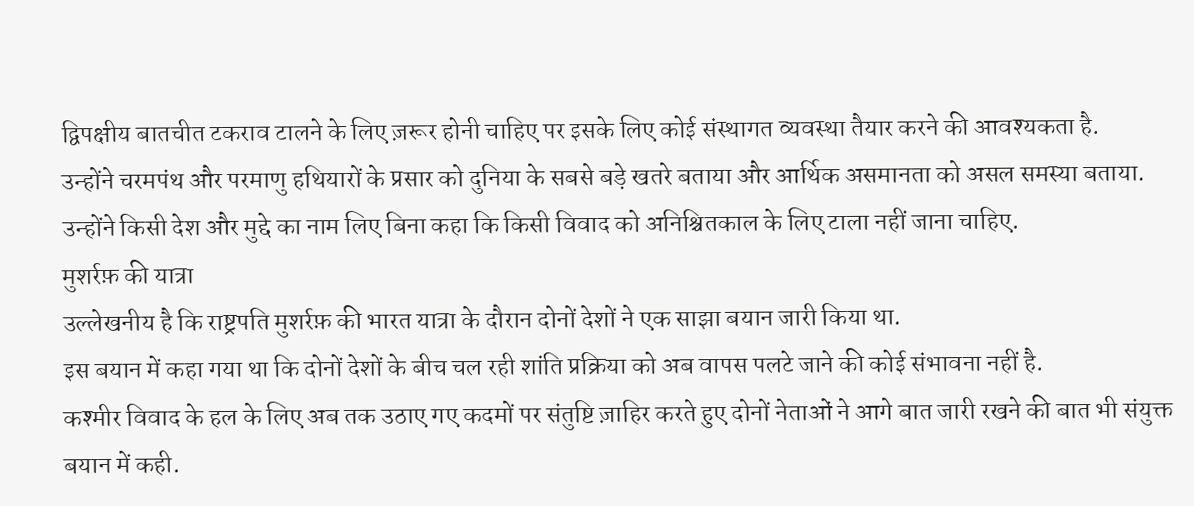द्विपक्षीय बातचीत टकराव टालने के लिए ज़रूर होनी चाहिए पर इसके लिए कोई संस्थागत व्यवस्था तैयार करने की आवश्यकता है.
उन्होंने चरमपंथ और परमाणु हथियारों के प्रसार को दुनिया के सबसे बड़े खतरे बताया और आर्थिक असमानता को असल समस्या बताया.
उन्होंने किसी देश और मुद्दे का नाम लिए बिना कहा कि किसी विवाद को अनिश्चितकाल के लिए टाला नहीं जाना चाहिए.
मुशर्रफ़ की यात्रा
उल्लेखनीय है कि राष्ट्रपति मुशर्रफ़ की भारत यात्रा के दौरान दोनों देशों ने एक साझा बयान जारी किया था.
इस बयान में कहा गया था कि दोनों देशों के बीच चल रही शांति प्रक्रिया को अब वापस पलटे जाने की कोई संभावना नहीं है.
कश्मीर विवाद के हल के लिए अब तक उठाए गए कदमों पर संतुष्टि ज़ाहिर करते हुए दोनों नेताओं ने आगे बात जारी रखने की बात भी संयुक्त बयान में कही.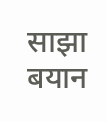साझा बयान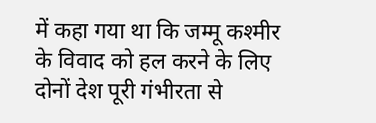में कहा गया था कि जम्मू कश्मीर के विवाद को हल करने के लिए दोनों देश पूरी गंभीरता से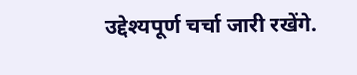उद्देश्यपूर्ण चर्चा जारी रखेंगे.